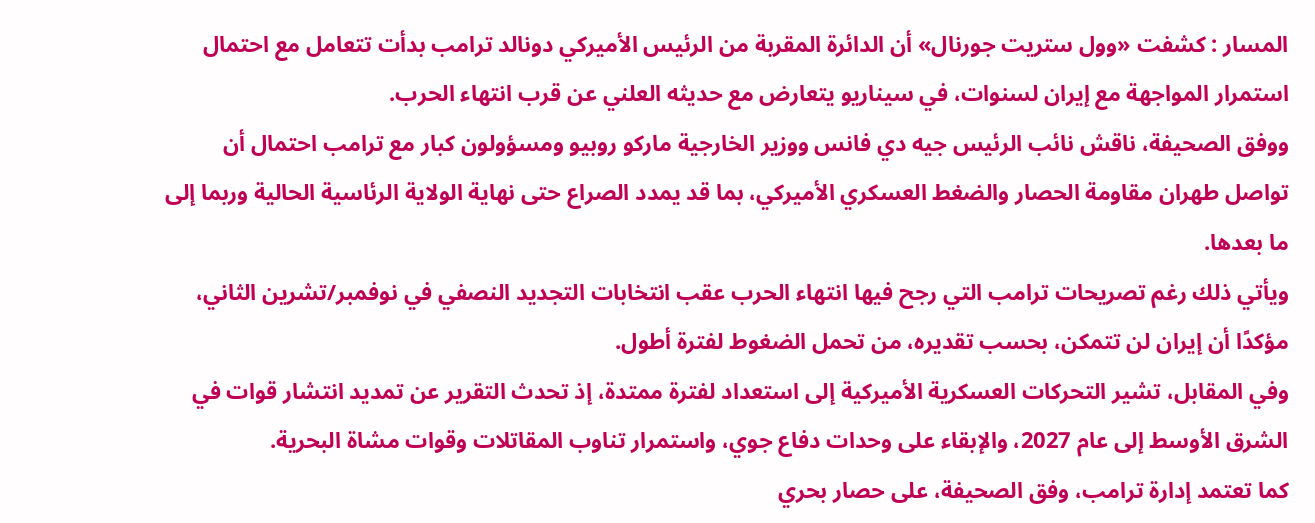المسار : كشفت «وول ستريت جورنال» أن الدائرة المقربة من الرئيس الأميركي دونالد ترامب بدأت تتعامل مع احتمال استمرار المواجهة مع إيران لسنوات، في سيناريو يتعارض مع حديثه العلني عن قرب انتهاء الحرب.
ووفق الصحيفة، ناقش نائب الرئيس جيه دي فانس ووزير الخارجية ماركو روبيو ومسؤولون كبار مع ترامب احتمال أن تواصل طهران مقاومة الحصار والضغط العسكري الأميركي، بما قد يمدد الصراع حتى نهاية الولاية الرئاسية الحالية وربما إلى ما بعدها.
ويأتي ذلك رغم تصريحات ترامب التي رجح فيها انتهاء الحرب عقب انتخابات التجديد النصفي في نوفمبر/تشرين الثاني، مؤكدًا أن إيران لن تتمكن، بحسب تقديره، من تحمل الضغوط لفترة أطول.
وفي المقابل، تشير التحركات العسكرية الأميركية إلى استعداد لفترة ممتدة، إذ تحدث التقرير عن تمديد انتشار قوات في الشرق الأوسط إلى عام 2027، والإبقاء على وحدات دفاع جوي، واستمرار تناوب المقاتلات وقوات مشاة البحرية.
كما تعتمد إدارة ترامب، وفق الصحيفة، على حصار بحري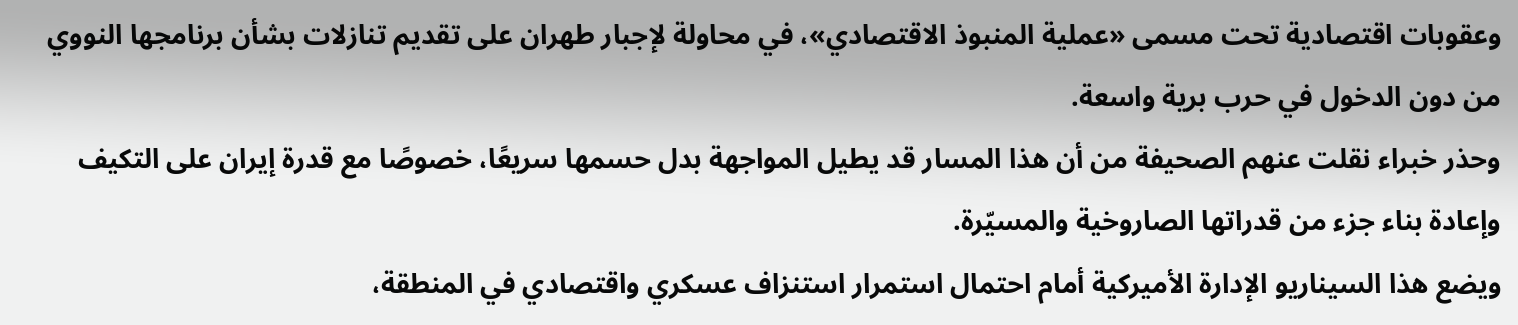وعقوبات اقتصادية تحت مسمى «عملية المنبوذ الاقتصادي»، في محاولة لإجبار طهران على تقديم تنازلات بشأن برنامجها النووي من دون الدخول في حرب برية واسعة.
وحذر خبراء نقلت عنهم الصحيفة من أن هذا المسار قد يطيل المواجهة بدل حسمها سريعًا، خصوصًا مع قدرة إيران على التكيف وإعادة بناء جزء من قدراتها الصاروخية والمسيّرة.
ويضع هذا السيناريو الإدارة الأميركية أمام احتمال استمرار استنزاف عسكري واقتصادي في المنطقة،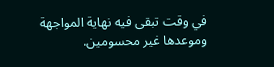في وقت تبقى فيه نهاية المواجهة وموعدها غير محسومين.